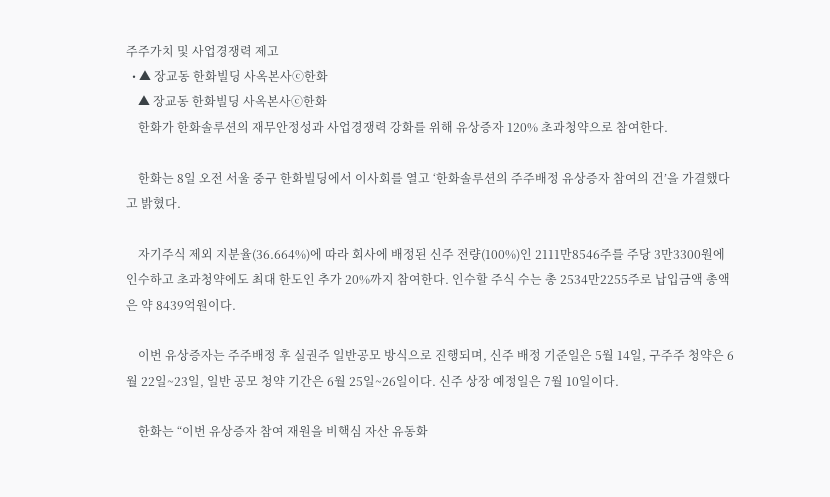주주가치 및 사업경쟁력 제고
  • ▲ 장교동 한화빌딩 사옥본사ⓒ한화
    ▲ 장교동 한화빌딩 사옥본사ⓒ한화
    한화가 한화솔루션의 재무안정성과 사업경쟁력 강화를 위해 유상증자 120% 초과청약으로 참여한다.

    한화는 8일 오전 서울 중구 한화빌딩에서 이사회를 열고 ‘한화솔루션의 주주배정 유상증자 참여의 건’을 가결했다고 밝혔다.

    자기주식 제외 지분율(36.664%)에 따라 회사에 배정된 신주 전량(100%)인 2111만8546주를 주당 3만3300원에 인수하고 초과청약에도 최대 한도인 추가 20%까지 참여한다. 인수할 주식 수는 총 2534만2255주로 납입금액 총액은 약 8439억원이다.

    이번 유상증자는 주주배정 후 실권주 일반공모 방식으로 진행되며, 신주 배정 기준일은 5월 14일, 구주주 청약은 6월 22일~23일, 일반 공모 청약 기간은 6월 25일~26일이다. 신주 상장 예정일은 7월 10일이다.

    한화는 “이번 유상증자 참여 재원을 비핵심 자산 유동화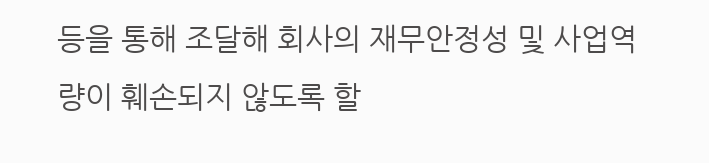등을 통해 조달해 회사의 재무안정성 및 사업역량이 훼손되지 않도록 할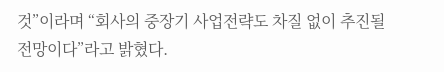것”이라며 “회사의 중장기 사업전략도 차질 없이 추진될 전망이다”라고 밝혔다.